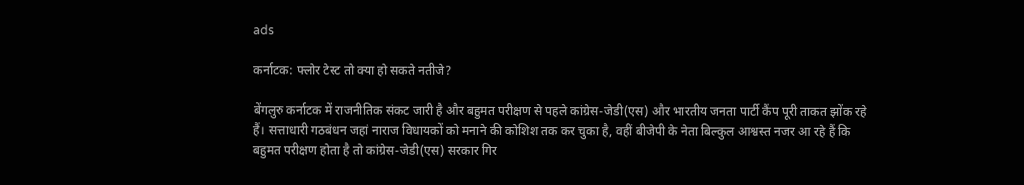ads

कर्नाटक: फ्लोर टेस्ट तो क्या हो सकते नतीजे?

बेंगलुरु कर्नाटक में राजनीतिक संकट जारी है और बहुमत परीक्षण से पहले कांग्रेस-जेडी(एस) और भारतीय जनता पार्टी कैंप पूरी ताकत झोंक रहे हैं। सत्ताधारी गठबंधन जहां नाराज विधायकों को मनाने की कोशिश तक कर चुका है, वहीं बीजेपी के नेता बिल्कुल आश्वस्त नजर आ रहे हैं कि बहुमत परीक्षण होता है तो कांग्रेस-जेडी(एस) सरकार गिर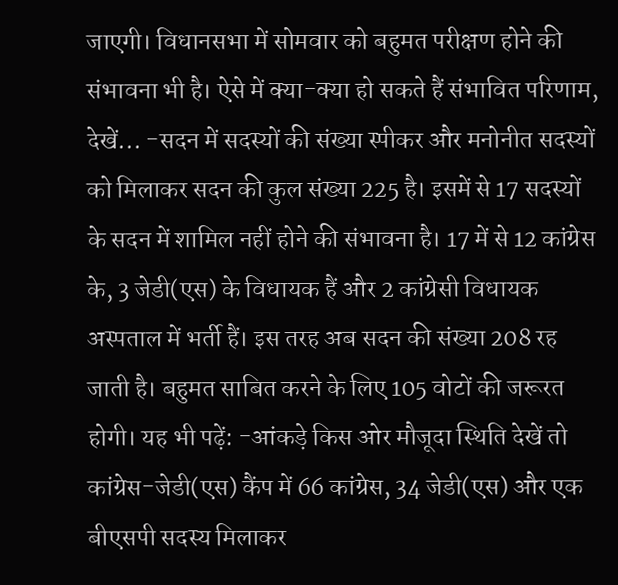जाएगी। विधानसभा में सोमवार को बहुमत परीक्षण होने की संभावना भी है। ऐसे में क्या-क्या हो सकते हैं संभावित परिणाम, देखें... -सदन में सदस्यों की संख्या स्पीकर और मनोनीत सदस्यों को मिलाकर सदन की कुल संख्या 225 है। इसमें से 17 सदस्यों के सदन में शामिल नहीं होने की संभावना है। 17 में से 12 कांग्रेस के, 3 जेडी(एस) के विधायक हैं और 2 कांग्रेसी विधायक अस्पताल में भर्ती हैं। इस तरह अब सदन की संख्या 208 रह जाती है। बहुमत साबित करने के लिए 105 वोटों की जरूरत होगी। यह भी पढ़ें: -आंकड़े किस ओर मौजूदा स्थिति देखें तो कांग्रेस-जेडी(एस) कैंप में 66 कांग्रेस, 34 जेडी(एस) और एक बीएसपी सदस्य मिलाकर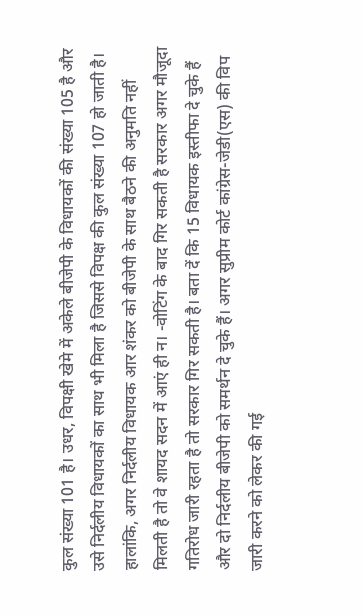कुल संख्या 101 है। उधर, विपक्षी खेमे में अकेले बीजेपी के विधायकों की संख्या 105 है और उसे निर्दलीय विधायकों का साथ भी मिला है जिससे विपक्ष की कुल संख्या 107 हो जाती है। हालांकि, अगर निर्दलीय विधायक आर शंकर को बीजेपी के साथ बैठने की अनुमति नहीं मिलती है तो वे शायद सदन में आएं ही न। -वोटिंग के बाद गिर सकती है सरकार अगर मौजूदा गतिरोध जारी रहता है तो सरकार गिर सकती है। बता दें कि 15 विधायक इस्तीफा दे चुके हैं और दो निर्दलीय बीजेपी को समर्थन दे चुके हैं। अगर सुप्रीम कोर्ट कांग्रेस-जेडी(एस) की विप जारी करने को लेकर की गई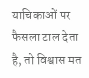याचिकाओं पर फैसला टाल देता है, तो विश्वास मत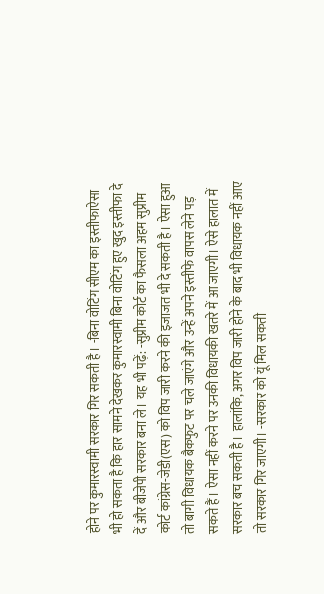होने पर कुमारस्वामी सरकार गिर सकती है। -बिना वोटिंग सीएम का इस्तीफाऐसा भी हो सकता है कि हार सामने देखकर कुमारस्वामी बिना वोटिंग हुए खुद इस्तीफा दे दें और बीजेपी सरकार बना ले। यह भी पढ़ें: -सुप्रीम कोर्ट का फैसला अहम सुप्रीम कोर्ट कांग्रेस-जेडी(एस) को विप जारी करने की इजाजत भी दे सकती है। ऐसा हुआ तो बागी विधायक बैकफुट पर चले जाएंगे और उन्हें अपने इस्तीफे वापस लेने पड़ सकते हैं। ऐसा नहीं करने पर उनकी विधायकी खतरे में आ जाएगी। ऐसे हालात में सरकार बच सकती है। हालांकि, अगर विप जारी होने के बाद भी विधायक नहीं आए तो सरकार गिर जाएगी। -सरकार को यूं मिल सकती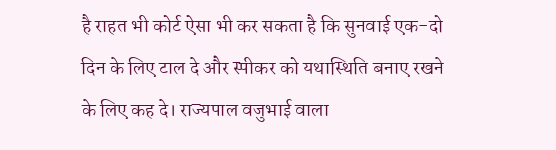है राहत भी कोर्ट ऐसा भी कर सकता है कि सुनवाई एक-दो दिन के लिए टाल दे और स्पीकर को यथास्थिति बनाए रखने के लिए कह दे। राज्यपाल वजुभाई वाला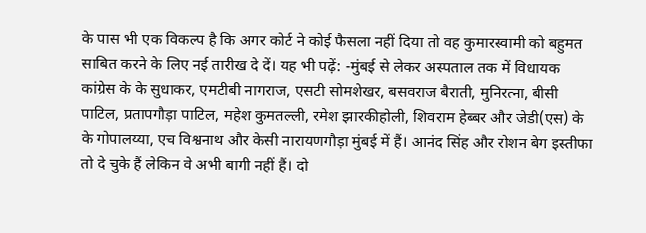के पास भी एक विकल्प है कि अगर कोर्ट ने कोई फैसला नहीं दिया तो वह कुमारस्वामी को बहुमत साबित करने के लिए नई तारीख दे दें। यह भी पढ़ें: -मुंबई से लेकर अस्पताल तक में विधायक कांग्रेस के के सुधाकर, एमटीबी नागराज, एसटी सोमशेखर, बसवराज बैराती, मुनिरत्ना, बीसी पाटिल, प्रतापगौड़ा पाटिल, महेश कुमतल्ली, रमेश झारकीहोली, शिवराम हेब्बर और जेडी(एस) के के गोपालय्या, एच विश्वनाथ और केसी नारायणगौड़ा मुंबई में हैं। आनंद सिंह और रोशन बेग इस्तीफा तो दे चुके हैं लेकिन वे अभी बागी नहीं हैं। दो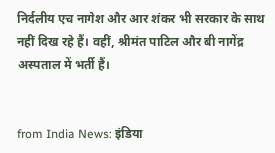निर्दलीय एच नागेश और आर शंकर भी सरकार के साथ नहीं दिख रहे हैं। वहीं, श्रीमंत पाटिल और बी नागेंद्र अस्पताल में भर्ती हैं।


from India News: इंडिया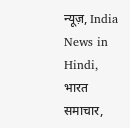न्यूज़, India News in Hindi, भारत समाचार,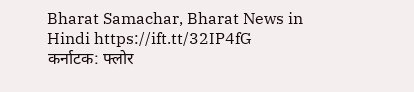Bharat Samachar, Bharat News in Hindi https://ift.tt/32IP4fG
कर्नाटक: फ्लोर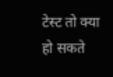टेस्ट तो क्या हो सकते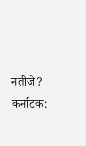नतीजे? कर्नाटक: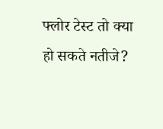फ्लोर टेस्ट तो क्या हो सकते नतीजे?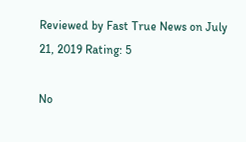Reviewed by Fast True News on July 21, 2019 Rating: 5

No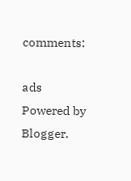comments:

ads
Powered by Blogger.